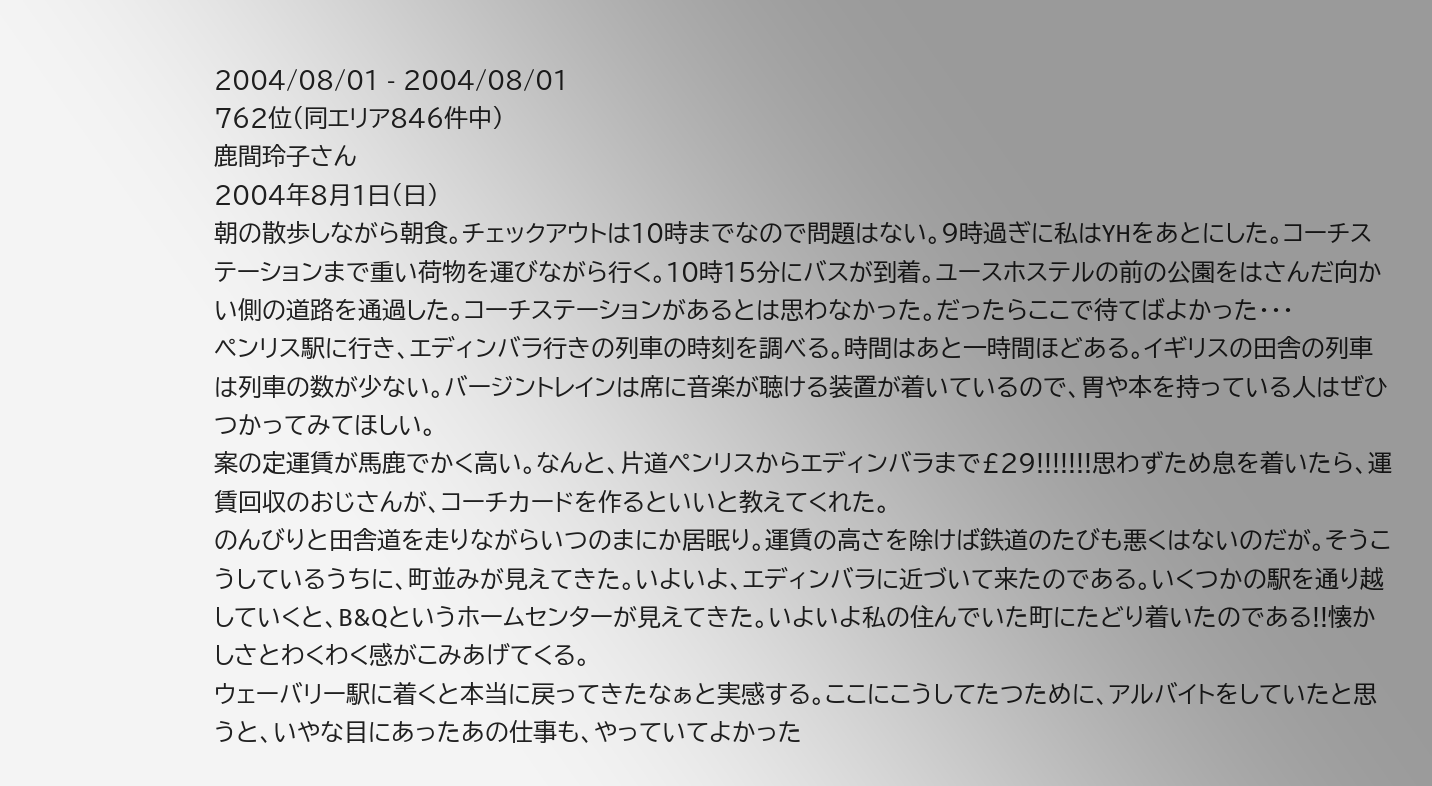2004/08/01 - 2004/08/01
762位(同エリア846件中)
鹿間玲子さん
2004年8月1日(日)
朝の散歩しながら朝食。チェックアウトは10時までなので問題はない。9時過ぎに私はYHをあとにした。コーチステーションまで重い荷物を運びながら行く。10時15分にバスが到着。ユースホステルの前の公園をはさんだ向かい側の道路を通過した。コーチステーションがあるとは思わなかった。だったらここで待てばよかった・・・
ペンリス駅に行き、エディンバラ行きの列車の時刻を調べる。時間はあと一時間ほどある。イギリスの田舎の列車は列車の数が少ない。バージントレインは席に音楽が聴ける装置が着いているので、胃や本を持っている人はぜひつかってみてほしい。
案の定運賃が馬鹿でかく高い。なんと、片道ペンリスからエディンバラまで£29!!!!!!!思わずため息を着いたら、運賃回収のおじさんが、コーチカードを作るといいと教えてくれた。
のんびりと田舎道を走りながらいつのまにか居眠り。運賃の高さを除けば鉄道のたびも悪くはないのだが。そうこうしているうちに、町並みが見えてきた。いよいよ、エディンバラに近づいて来たのである。いくつかの駅を通り越していくと、B&Qというホームセンターが見えてきた。いよいよ私の住んでいた町にたどり着いたのである!!懐かしさとわくわく感がこみあげてくる。
ウェーバリー駅に着くと本当に戻ってきたなぁと実感する。ここにこうしてたつために、アルバイトをしていたと思うと、いやな目にあったあの仕事も、やっていてよかった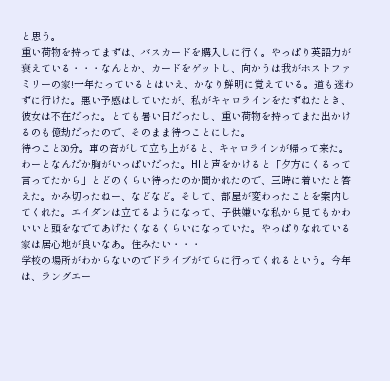と思う。
重い荷物を持ってまずは、バスカードを購入しに行く。やっぱり英語力が衰えている・・・なんとか、カードをゲットし、向かうは我がホストファミリーの家!一年たっているとはいえ、かなり鮮明に覚えている。道も迷わずに行けた。悪い予感はしていたが、私がキャロラインをたずねたとき、彼女は不在だった。とても暑い日だったし、重い荷物を持ってまた出かけるのも億劫だったので、そのまま待つことにした。
待つこと30分。車の音がして立ち上がると、キャロラインが帰って来た。わーとなんだか胸がいっぱいだった。HIと声をかけると「夕方にくるって言ってたから」とどのくらい待ったのか聞かれたので、三時に着いたと答えた。かみ切ったねー、などなど。そして、部屋が変わったことを案内してくれた。エイダンは立てるようになって、子供嫌いな私から見てもかわいいと頭をなでてあげたくなるくらいになっていた。やっぱりなれている家は居心地が良いなあ。住みたい・・・
学校の場所がわからないのでドライブがてらに行ってくれるという。今年は、ラングエー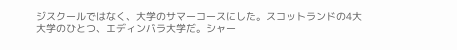ジスクールではなく、大学のサマーコースにした。スコットランドの4大大学のひとつ、エディンバラ大学だ。シャー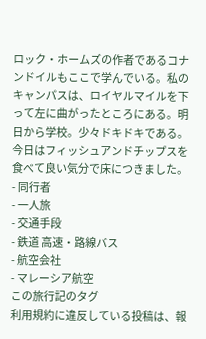ロック・ホームズの作者であるコナンドイルもここで学んでいる。私のキャンパスは、ロイヤルマイルを下って左に曲がったところにある。明日から学校。少々ドキドキである。今日はフィッシュアンドチップスを食べて良い気分で床につきました。
- 同行者
- 一人旅
- 交通手段
- 鉄道 高速・路線バス
- 航空会社
- マレーシア航空
この旅行記のタグ
利用規約に違反している投稿は、報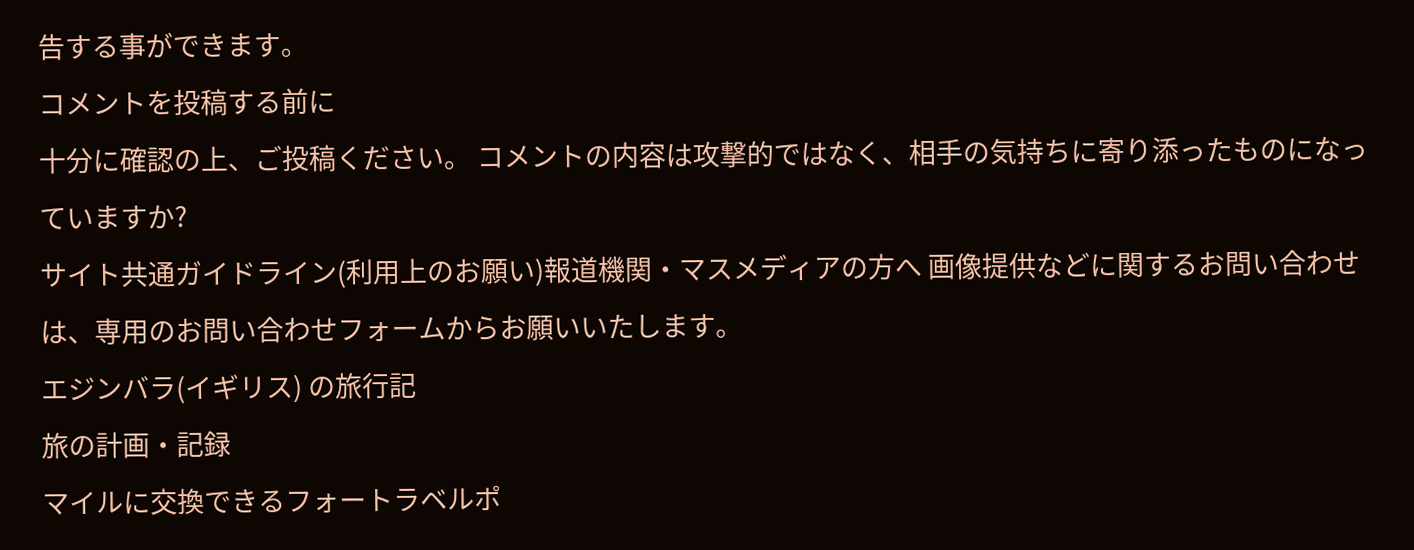告する事ができます。
コメントを投稿する前に
十分に確認の上、ご投稿ください。 コメントの内容は攻撃的ではなく、相手の気持ちに寄り添ったものになっていますか?
サイト共通ガイドライン(利用上のお願い)報道機関・マスメディアの方へ 画像提供などに関するお問い合わせは、専用のお問い合わせフォームからお願いいたします。
エジンバラ(イギリス) の旅行記
旅の計画・記録
マイルに交換できるフォートラベルポ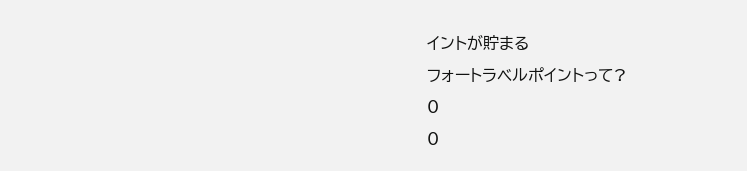イントが貯まる
フォートラベルポイントって?
0
0